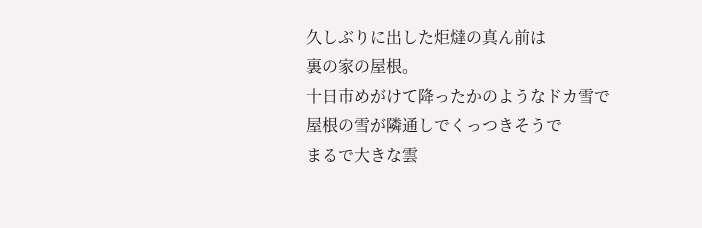久しぶりに出した炬燵の真ん前は
裏の家の屋根。
十日市めがけて降ったかのようなドカ雪で
屋根の雪が隣通しでくっつきそうで
まるで大きな雲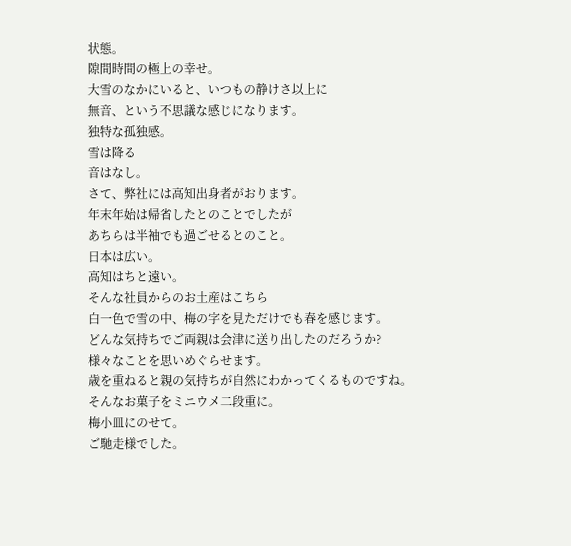状態。
隙間時間の極上の幸せ。
大雪のなかにいると、いつもの静けさ以上に
無音、という不思議な感じになります。
独特な孤独感。
雪は降る
音はなし。
さて、弊社には高知出身者がおります。
年末年始は帰省したとのことでしたが
あちらは半袖でも過ごせるとのこと。
日本は広い。
高知はちと遠い。
そんな社員からのお土産はこちら
白一色で雪の中、梅の字を見ただけでも春を感じます。
どんな気持ちでご両親は会津に送り出したのだろうか?
様々なことを思いめぐらせます。
歳を重ねると親の気持ちが自然にわかってくるものですね。
そんなお菓子をミニウメ二段重に。
梅小皿にのせて。
ご馳走様でした。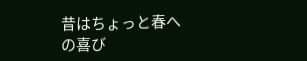昔はちょっと春への喜び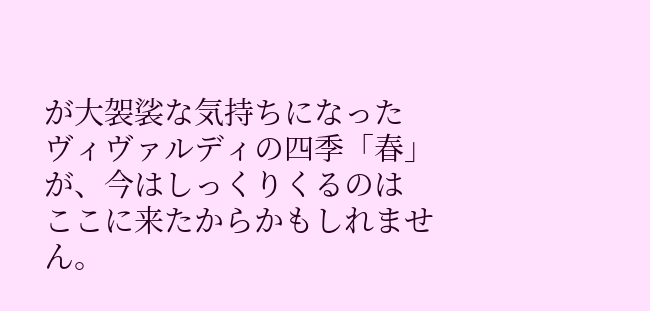が大袈裟な気持ちになった
ヴィヴァルディの四季「春」が、今はしっくりくるのは
ここに来たからかもしれません。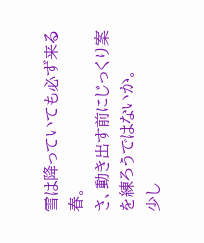雪は降っていても必ず来る春。
さ、動き出す前にじっくり案を練ろうではないか。
少し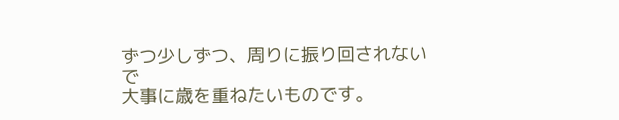ずつ少しずつ、周りに振り回されないで
大事に歳を重ねたいものです。